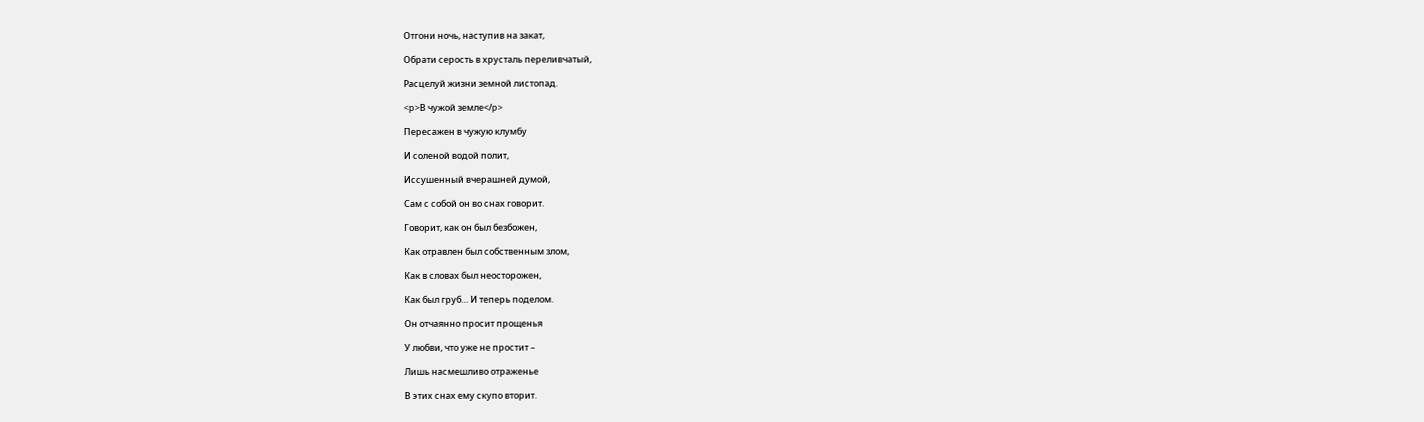Отгони ночь, наступив на закат,

Обрати серость в хрусталь переливчатый,

Расцелуй жизни земной листопад.

<p>В чужой земле</p>

Пересажен в чужую клумбу

И соленой водой полит,

Иссушенный вчерашней думой,

Сам с собой он во снах говорит.

Говорит, как он был безбожен,

Как отравлен был собственным злом,

Как в словах был неосторожен,

Как был груб… И теперь поделом.

Он отчаянно просит прощенья

У любви, что уже не простит –

Лишь насмешливо отраженье

В этих снах ему скупо вторит.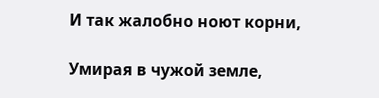И так жалобно ноют корни,

Умирая в чужой земле,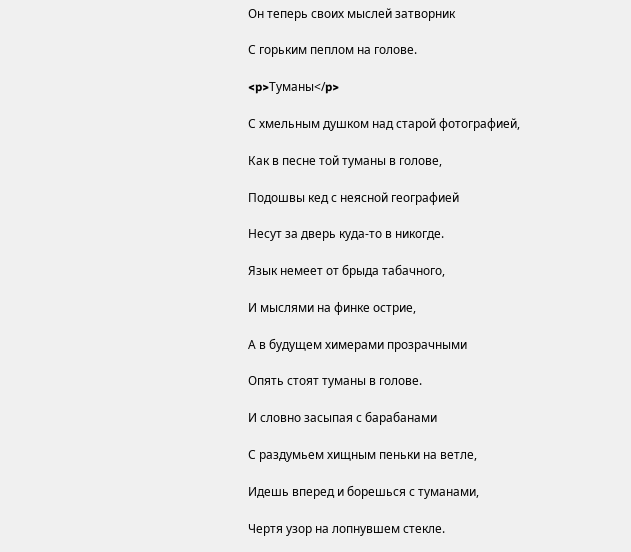Он теперь своих мыслей затворник

С горьким пеплом на голове.

<p>Туманы</p>

С хмельным душком над старой фотографией,

Как в песне той туманы в голове,

Подошвы кед с неясной географией

Несут за дверь куда-то в никогде.

Язык немеет от брыда табачного,

И мыслями на финке острие,

А в будущем химерами прозрачными

Опять стоят туманы в голове.

И словно засыпая с барабанами

С раздумьем хищным пеньки на ветле,

Идешь вперед и борешься с туманами,

Чертя узор на лопнувшем стекле.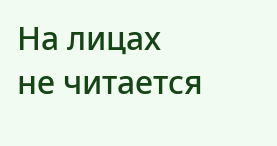На лицах не читается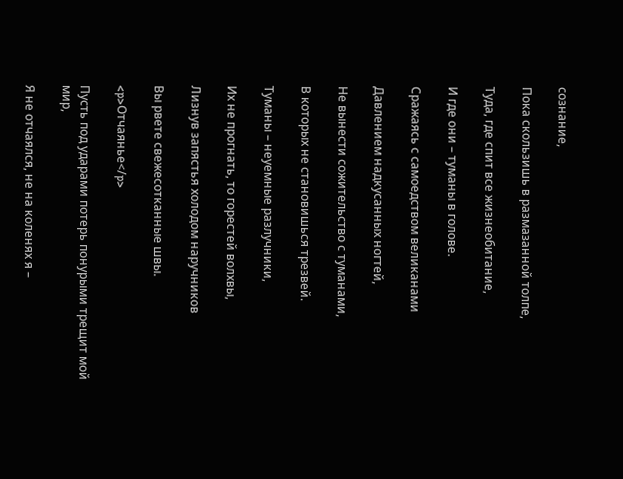сознание,

Пока скользишь в размазанной толпе,

Туда, где спит все жизнеобитание,

И где они – туманы в голове.

Сражаясь с самоедством великанами

Давлением надкусанных ногтей,

Не вынести сожительство с туманами,

В которых не становишься трезвей.

Туманы – неуемные разлучники,

Их не прогнать, то горестей волхвы,

Лизнув запястья холодом наручников

Вы рвете свежесотканные швы.

<p>Отчаянье</p>

Пусть под ударами потерь понурыми трещит мой мир,

Я не отчаялся, не на коленях я –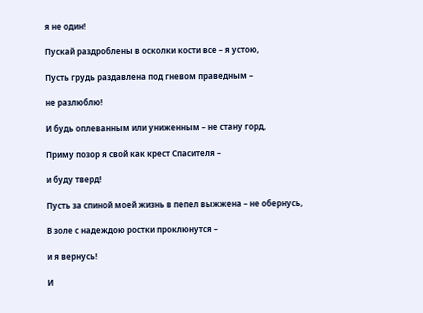я не один!

Пускай раздроблены в осколки кости все – я устою,

Пусть грудь раздавлена под гневом праведным –

не разлюблю!

И будь оплеванным или униженным – не стану горд,

Приму позор я свой как крест Спасителя –

и буду тверд!

Пусть за спиной моей жизнь в пепел выжжена – не обернусь,

В золе с надеждою ростки проклюнутся –

и я вернусь!

И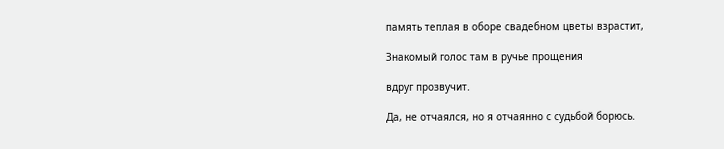память теплая в оборе свадебном цветы взрастит,

Знакомый голос там в ручье прощения

вдруг прозвучит.

Да, не отчаялся, но я отчаянно с судьбой борюсь.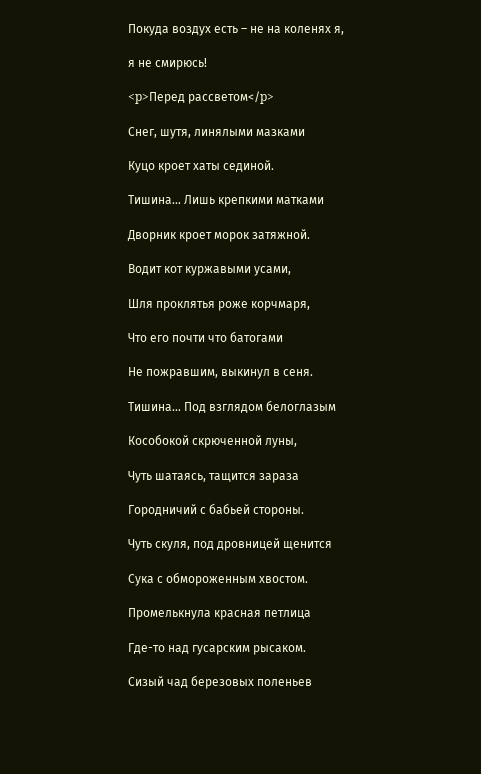Покуда воздух есть – не на коленях я,

я не смирюсь!

<p>Перед рассветом</p>

Снег, шутя, линялыми мазками

Куцо кроет хаты сединой.

Тишина… Лишь крепкими матками

Дворник кроет морок затяжной.

Водит кот куржавыми усами,

Шля проклятья роже корчмаря,

Что его почти что батогами

Не пожравшим, выкинул в сеня.

Тишина… Под взглядом белоглазым

Кособокой скрюченной луны,

Чуть шатаясь, тащится зараза

Городничий с бабьей стороны.

Чуть скуля, под дровницей щенится

Сука с обмороженным хвостом.

Промелькнула красная петлица

Где-то над гусарским рысаком.

Сизый чад березовых поленьев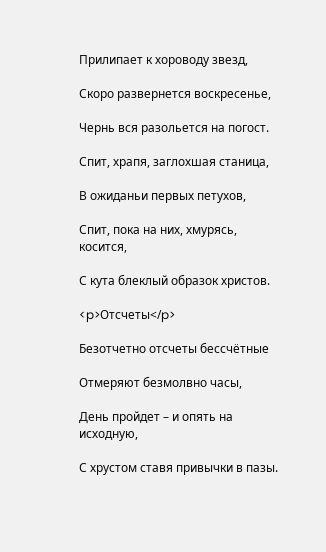Прилипает к хороводу звезд,

Скоро развернется воскресенье,

Чернь вся разольется на погост.

Спит, храпя, заглохшая станица,

В ожиданьи первых петухов,

Спит, пока на них, хмурясь, косится,

С кута блеклый образок христов.

<p>Отсчеты</p>

Безотчетно отсчеты бессчётные

Отмеряют безмолвно часы,

День пройдет – и опять на исходную,

С хрустом ставя привычки в пазы.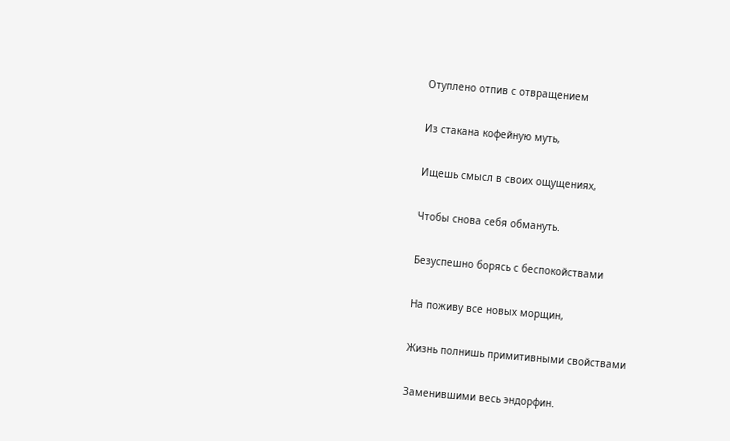Отуплено отпив с отвращением

Из стакана кофейную муть,

Ищешь смысл в своих ощущениях,

Чтобы снова себя обмануть.

Безуспешно борясь с беспокойствами

На поживу все новых морщин,

Жизнь полнишь примитивными свойствами

Заменившими весь эндорфин.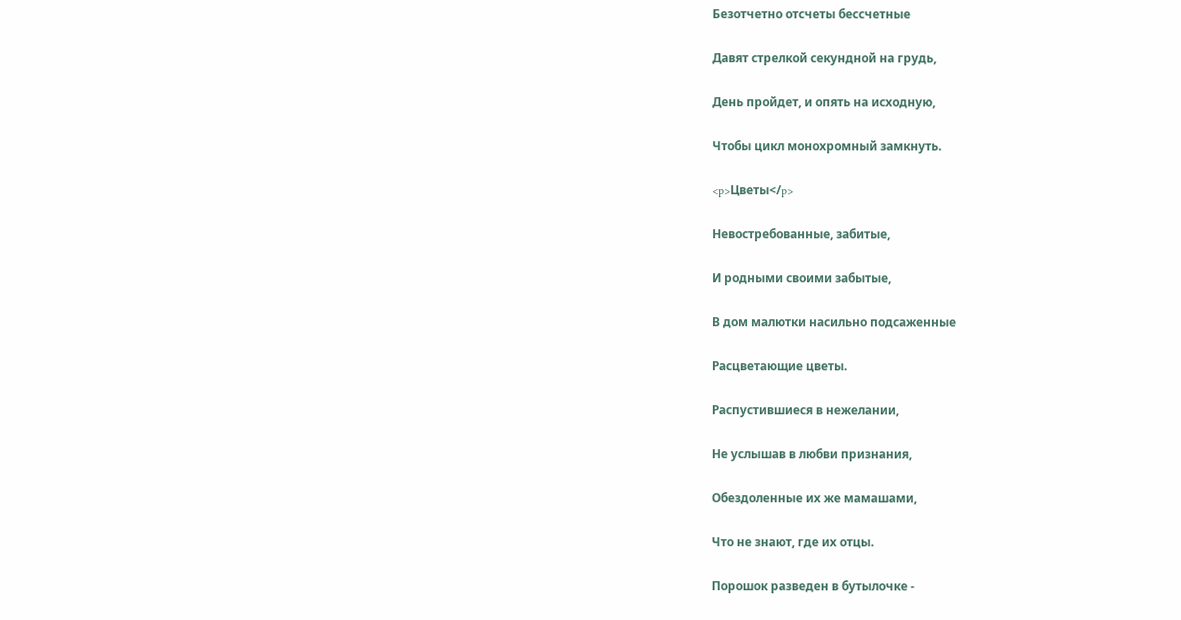Безотчетно отсчеты бессчетные

Давят стрелкой секундной на грудь,

День пройдет, и опять на исходную,

Чтобы цикл монохромный замкнуть.

<p>Цветы</p>

Невостребованные, забитые,

И родными своими забытые,

В дом малютки насильно подсаженные

Расцветающие цветы.

Распустившиеся в нежелании,

Не услышав в любви признания,

Обездоленные их же мамашами,

Что не знают, где их отцы.

Порошок разведен в бутылочке -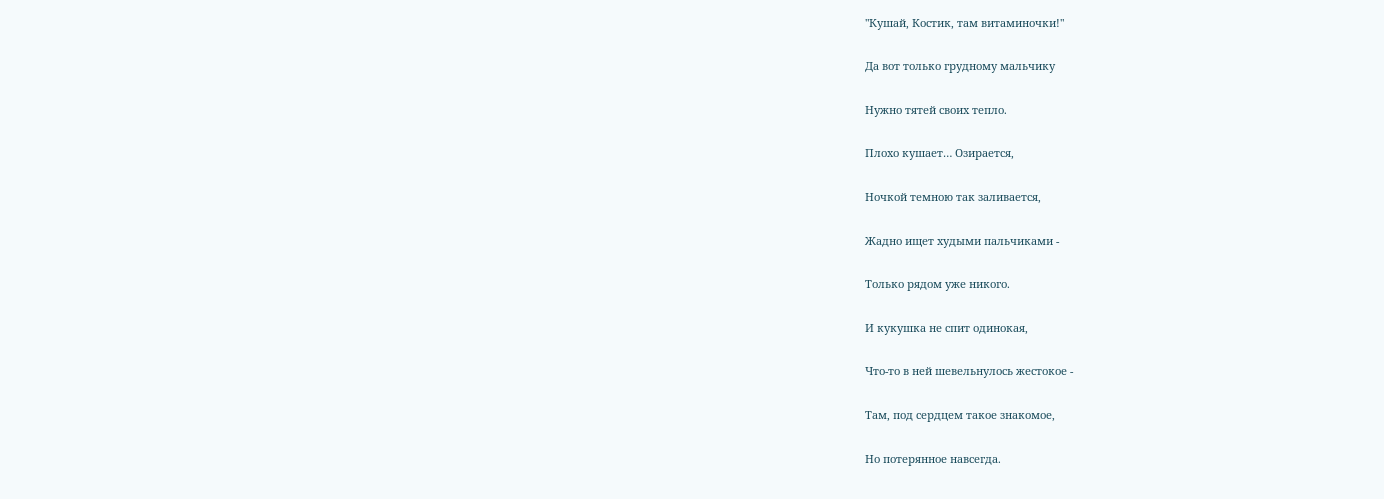"Кушай, Костик, там витаминочки!"

Да вот только грудному мальчику

Нужно тятей своих тепло.

Плохо кушает… Озирается,

Ночкой темною так заливается,

Жадно ищет худыми пальчиками -

Только рядом уже никого.

И кукушка не спит одинокая,

Что-то в ней шевельнулось жестокое -

Там, под сердцем такое знакомое,

Но потерянное навсегда.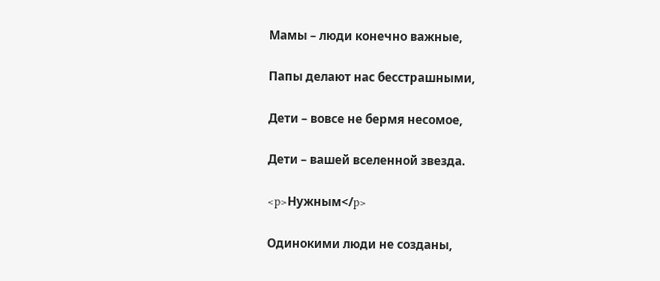Мамы – люди конечно важные,

Папы делают нас бесстрашными,

Дети – вовсе не бермя несомое,

Дети – вашей вселенной звезда.

<p>Нужным</p>

Одинокими люди не созданы,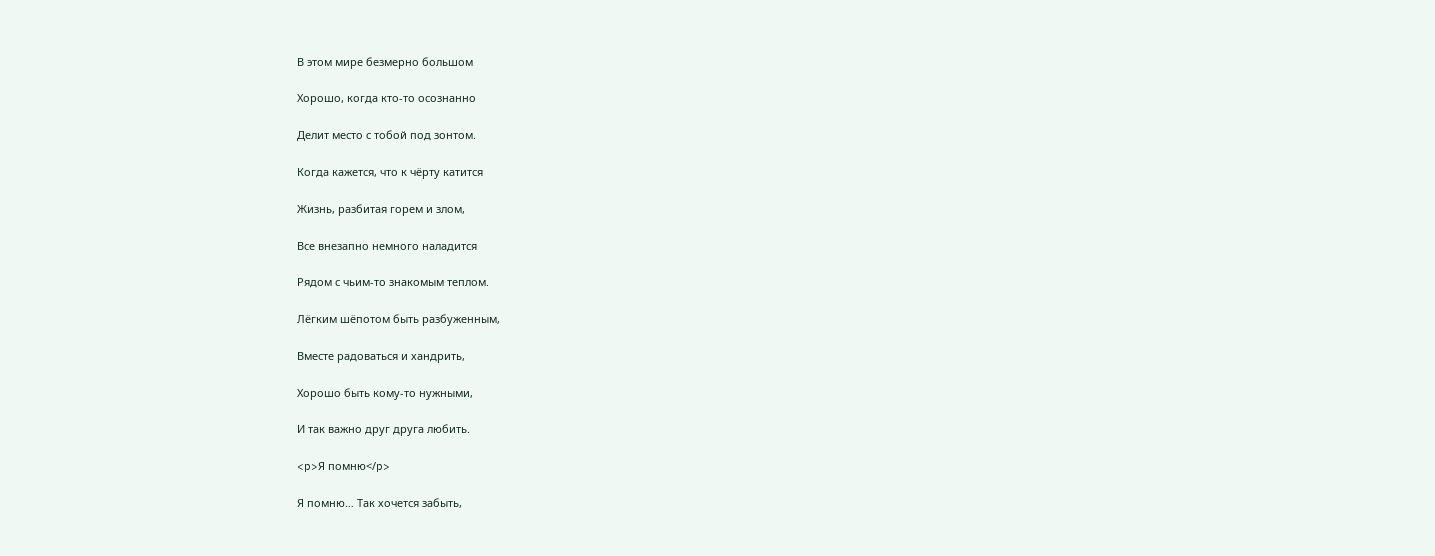В этом мире безмерно большом

Хорошо, когда кто-то осознанно

Делит место с тобой под зонтом.

Когда кажется, что к чёрту катится

Жизнь, разбитая горем и злом,

Все внезапно немного наладится

Рядом с чьим-то знакомым теплом.

Лёгким шёпотом быть разбуженным,

Вместе радоваться и хандрить,

Хорошо быть кому-то нужными,

И так важно друг друга любить.

<p>Я помню</p>

Я помню… Так хочется забыть,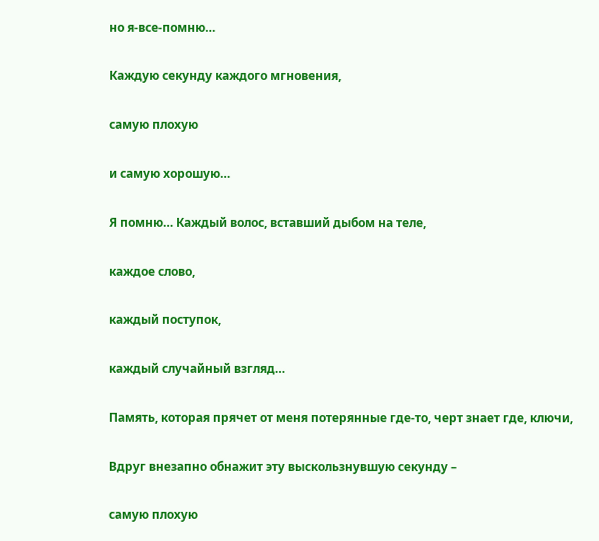но я-все-помню…

Каждую секунду каждого мгновения,

самую плохую

и самую хорошую…

Я помню… Каждый волос, вставший дыбом на теле,

каждое слово,

каждый поступок,

каждый случайный взгляд…

Память, которая прячет от меня потерянные где-то, черт знает где, ключи,

Вдруг внезапно обнажит эту выскользнувшую секунду –

самую плохую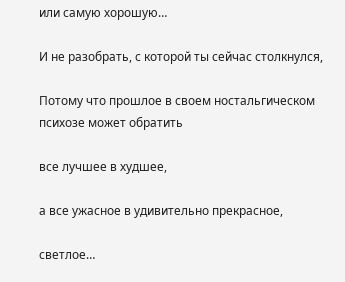или самую хорошую…

И не разобрать, с которой ты сейчас столкнулся,

Потому что прошлое в своем ностальгическом психозе может обратить

все лучшее в худшее,

а все ужасное в удивительно прекрасное,

светлое…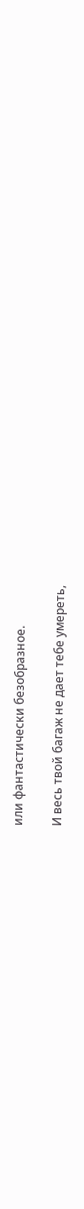или фантастически безобразное.

И весь твой багаж не дает тебе умереть,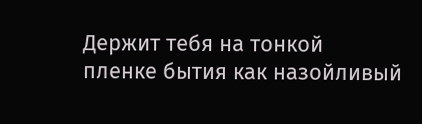Держит тебя на тонкой пленке бытия как назойливый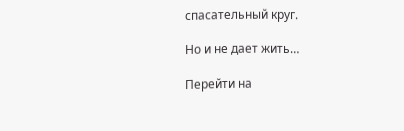спасательный круг.

Но и не дает жить…

Перейти на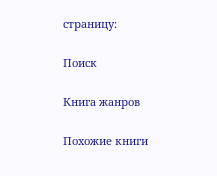страницу:

Поиск

Книга жанров

Похожие книги